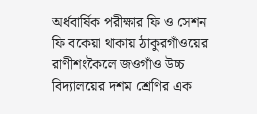অর্ধবার্ষিক পরীক্ষার ফি ও সেশন ফি বকেয়া থাকায় ঠাকুরগাঁওয়ের রাণীশংকৈলে জওগাঁও উচ্চ বিদ্যালয়ের দশম শ্রেণির এক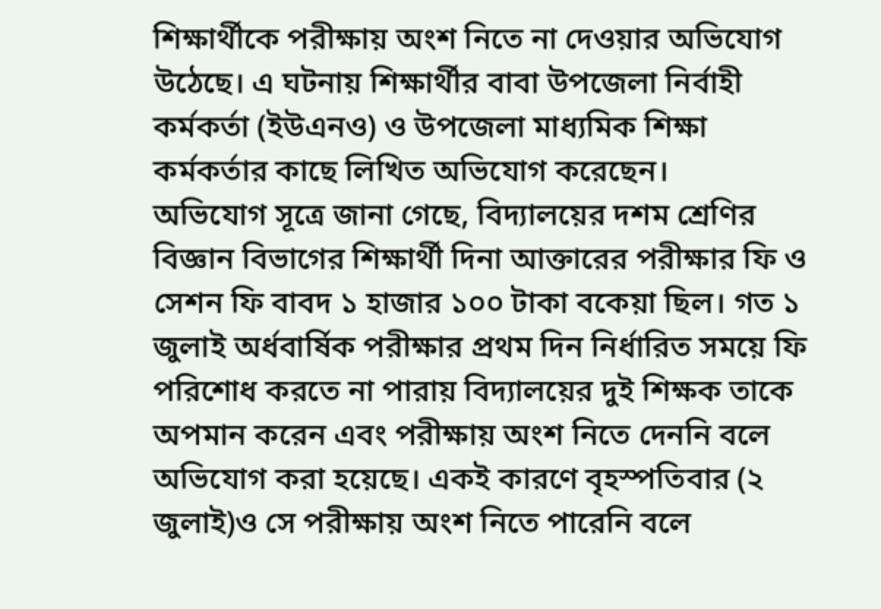শিক্ষার্থীকে পরীক্ষায় অংশ নিতে না দেওয়ার অভিযোগ উঠেছে। এ ঘটনায় শিক্ষার্থীর বাবা উপজেলা নির্বাহী কর্মকর্তা (ইউএনও) ও উপজেলা মাধ্যমিক শিক্ষা কর্মকর্তার কাছে লিখিত অভিযোগ করেছেন।
অভিযোগ সূত্রে জানা গেছে, বিদ্যালয়ের দশম শ্রেণির বিজ্ঞান বিভাগের শিক্ষার্থী দিনা আক্তারের পরীক্ষার ফি ও সেশন ফি বাবদ ১ হাজার ১০০ টাকা বকেয়া ছিল। গত ১ জুলাই অর্ধবার্ষিক পরীক্ষার প্রথম দিন নির্ধারিত সময়ে ফি পরিশোধ করতে না পারায় বিদ্যালয়ের দুই শিক্ষক তাকে অপমান করেন এবং পরীক্ষায় অংশ নিতে দেননি বলে অভিযোগ করা হয়েছে। একই কারণে বৃহস্পতিবার (২ জুলাই)ও সে পরীক্ষায় অংশ নিতে পারেনি বলে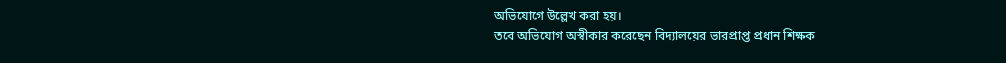অভিযোগে উল্লেখ করা হয়।
তবে অভিযোগ অস্বীকার করেছেন বিদ্যালয়ের ভারপ্রাপ্ত প্রধান শিক্ষক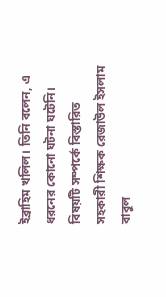ইব্রাহিম খলিল। তিনি বলেন, এ ধরনের কোনো ঘটনা ঘটেনি। বিষয়টি সম্পর্কে বিস্তারিত সহকারী শিক্ষক রেজাউল ইসলাম বাবুল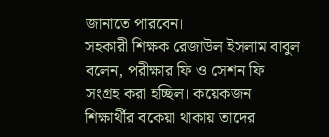জানাতে পারবেন।
সহকারী শিক্ষক রেজাউল ইসলাম বাবুল বলেন, পরীক্ষার ফি ও সেশন ফি সংগ্রহ করা হচ্ছিল। কয়েকজন শিক্ষার্থীর বকেয়া থাকায় তাদের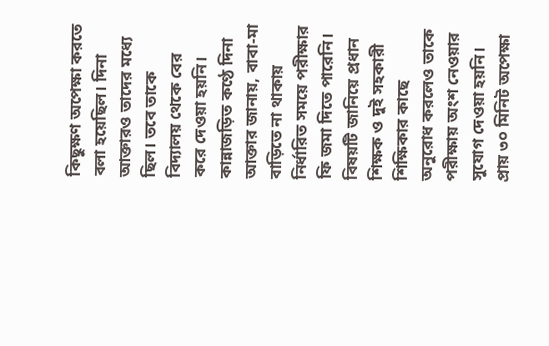কিছুক্ষণ অপেক্ষা করতে বলা হয়েছিল। দিনা আক্তারও তাদের মধ্যে ছিল। তবে তাকে বিদ্যালয় থেকে বের করে দেওয়া হয়নি।
কান্নাজড়িত কণ্ঠে দিনা আক্তার জানায়, বাবা-মা বাড়িতে না থাকায় নির্ধারিত সময়ে পরীক্ষার ফি জমা দিতে পারেনি। বিষয়টি জানিয়ে প্রধান শিক্ষক ও দুই সহকারী শিক্ষিকার কাছে অনুরোধ করলেও তাকে পরীক্ষায় অংশ নেওয়ার সুযোগ দেওয়া হয়নি। প্রায় ৩০ মিনিট অপেক্ষা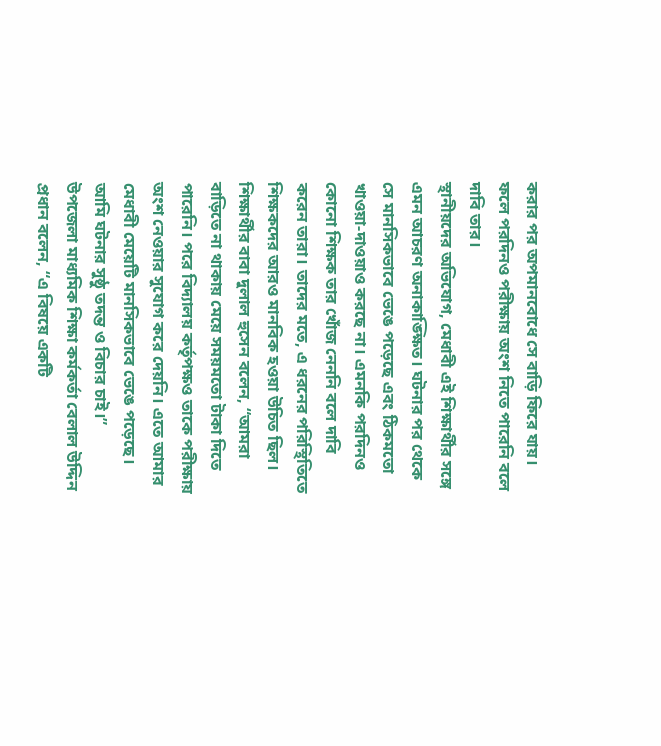করার পর অপমানবোধে সে বাড়ি ফিরে যায়। ফলে পরদিনও পরীক্ষায় অংশ নিতে পারেনি বলে দাবি তার।
স্থানীয়দের অভিযোগ, মেধাবী এই শিক্ষার্থীর সঙ্গে এমন আচরণ অনাকাঙ্ক্ষিত। ঘটনার পর থেকে সে মানসিকভাবে ভেঙে পড়েছে এবং ঠিকমতো খাওয়া-দাওয়াও করছে না। এমনকি পরদিনও কোনো শিক্ষক তার খোঁজ নেননি বলে দাবি করেন তারা। তাদের মতে, এ ধরনের পরিস্থিতিতে শিক্ষকদের আরও মানবিক হওয়া উচিত ছিল।
শিক্ষার্থীর বাবা দুলাল হুসেন বলেন, “আমরা বাড়িতে না থাকায় মেয়ে সময়মতো টাকা দিতে পারেনি। পরে বিদ্যালয় কর্তৃপক্ষও তাকে পরীক্ষায় অংশ নেওয়ার সুযোগ করে দেয়নি। এতে আমার মেধাবী মেয়েটি মানসিকভাবে ভেঙে পড়েছে। আমি ঘটনার সুষ্ঠু তদন্ত ও বিচার চাই।”
উপজেলা মাধ্যমিক শিক্ষা কর্মকর্তা বেলাল উদ্দিন প্রধান বলেন, “এ বিষয়ে একটি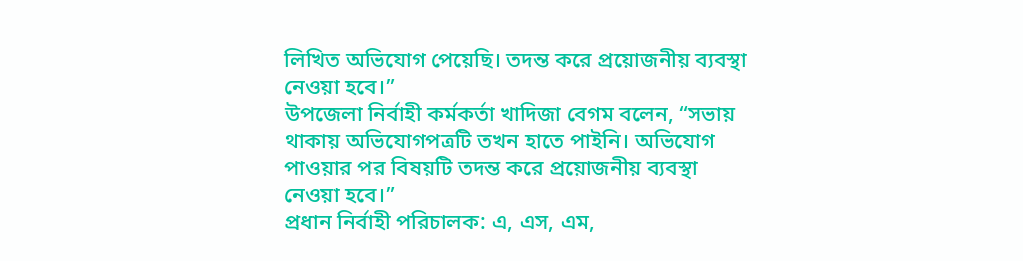লিখিত অভিযোগ পেয়েছি। তদন্ত করে প্রয়োজনীয় ব্যবস্থা নেওয়া হবে।”
উপজেলা নির্বাহী কর্মকর্তা খাদিজা বেগম বলেন, “সভায় থাকায় অভিযোগপত্রটি তখন হাতে পাইনি। অভিযোগ পাওয়ার পর বিষয়টি তদন্ত করে প্রয়োজনীয় ব্যবস্থা নেওয়া হবে।”
প্রধান নির্বাহী পরিচালক: এ, এস, এম,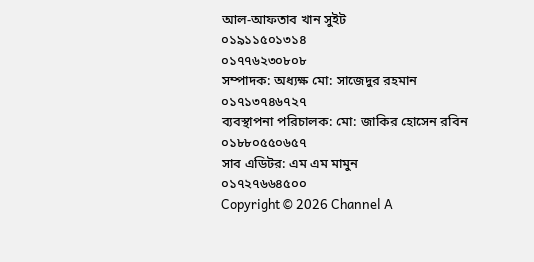আল-আফতাব খান সুইট
০১৯১১৫০১৩১৪
০১৭৭৬২৩০৮০৮
সম্পাদক: অধ্যক্ষ মো: সাজেদুর রহমান
০১৭১৩৭৪৬৭২৭
ব্যবস্থাপনা পরিচালক: মো: জাকির হোসেন রবিন
০১৮৮০৫৫০৬৫৭
সাব এডিটর: এম এম মামুন
০১৭২৭৬৬৪৫০০
Copyright © 2026 Channel A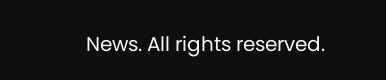News. All rights reserved.